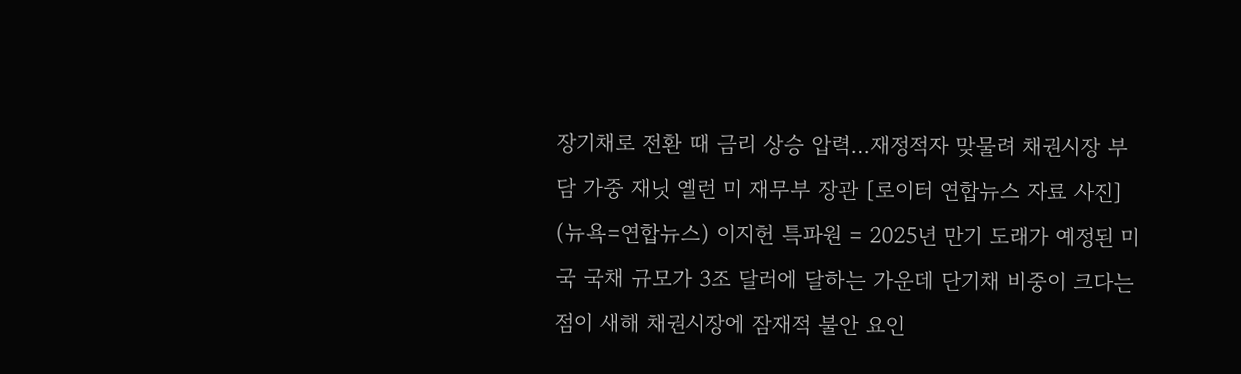장기채로 전환 때 금리 상승 압력…재정적자 맞물려 채권시장 부담 가중 재닛 옐런 미 재무부 장관 [로이터 연합뉴스 자료 사진] (뉴욕=연합뉴스) 이지헌 특파원 = 2025년 만기 도래가 예정된 미국 국채 규모가 3조 달러에 달하는 가운데 단기채 비중이 크다는 점이 새해 채권시장에 잠재적 불안 요인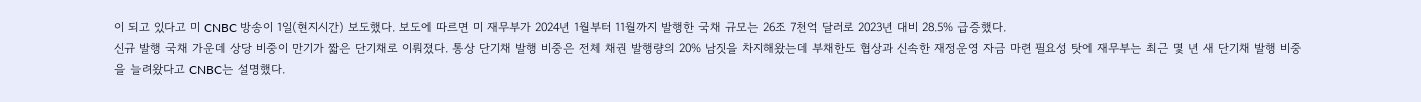이 되고 있다고 미 CNBC 방송이 1일(현지시간) 보도했다. 보도에 따르면 미 재무부가 2024년 1월부터 11월까지 발행한 국채 규모는 26조 7천억 달러로 2023년 대비 28.5% 급증했다.
신규 발행 국채 가운데 상당 비중이 만기가 짧은 단기채로 이뤄졌다. 통상 단기채 발행 비중은 전체 채권 발행량의 20% 남짓을 차지해왔는데 부채한도 협상과 신속한 재정운영 자금 마련 필요성 탓에 재무부는 최근 몇 년 새 단기채 발행 비중을 늘려왔다고 CNBC는 설명했다.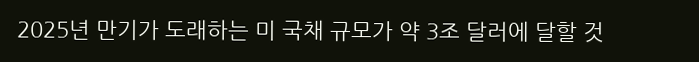2025년 만기가 도래하는 미 국채 규모가 약 3조 달러에 달할 것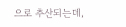으로 추산되는데,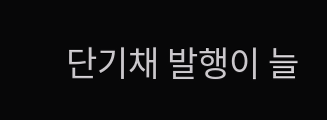단기채 발행이 늘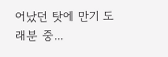어났던 탓에 만기 도래분 중...